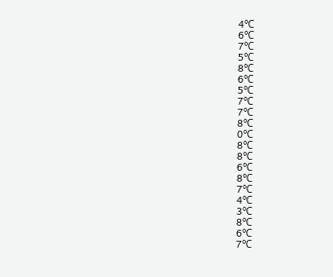4℃
6℃
7℃
5℃
8℃
6℃
5℃
7℃
7℃
8℃
0℃
8℃
8℃
6℃
8℃
7℃
4℃
3℃
8℃
6℃
7℃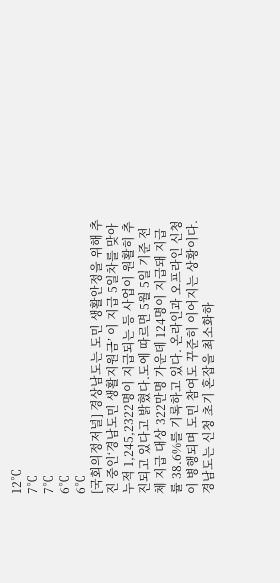12℃
7℃
7℃
6℃
6℃
[국회의정저널] 경상남도는 도민 생활안정을 위해 추진 중인‘경남도민 생활지원금’ 이 지급 5일차를 맞아 누적 1,245,2322명이 지급되는 등 사업이 원활히 추진되고 있다고 밝혔다.도에 따르면 5월 5일 기준 전체 지급 대상 322만명 가운데 124명이 지급돼 지급률 38.6%를 기록하고 있다. 온라인과 오프라인 신청이 병행되며 도민 참여도 꾸준히 이어지는 상황이다.경남도는 신청 초기 혼잡을 최소화하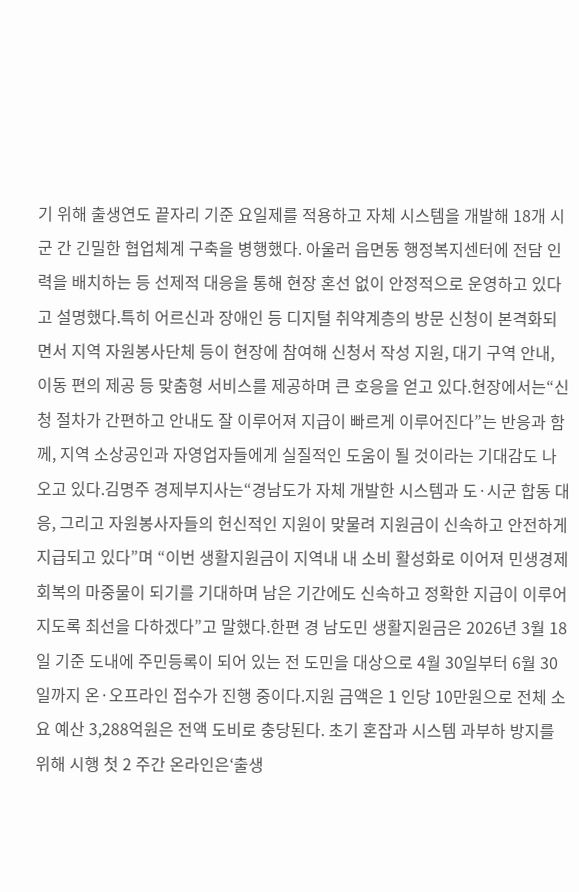기 위해 출생연도 끝자리 기준 요일제를 적용하고 자체 시스템을 개발해 18개 시군 간 긴밀한 협업체계 구축을 병행했다. 아울러 읍면동 행정복지센터에 전담 인력을 배치하는 등 선제적 대응을 통해 현장 혼선 없이 안정적으로 운영하고 있다고 설명했다.특히 어르신과 장애인 등 디지털 취약계층의 방문 신청이 본격화되면서 지역 자원봉사단체 등이 현장에 참여해 신청서 작성 지원, 대기 구역 안내, 이동 편의 제공 등 맞춤형 서비스를 제공하며 큰 호응을 얻고 있다.현장에서는“신청 절차가 간편하고 안내도 잘 이루어져 지급이 빠르게 이루어진다”는 반응과 함께, 지역 소상공인과 자영업자들에게 실질적인 도움이 될 것이라는 기대감도 나오고 있다.김명주 경제부지사는“경남도가 자체 개발한 시스템과 도·시군 합동 대응, 그리고 자원봉사자들의 헌신적인 지원이 맞물려 지원금이 신속하고 안전하게 지급되고 있다”며 “이번 생활지원금이 지역내 내 소비 활성화로 이어져 민생경제 회복의 마중물이 되기를 기대하며 남은 기간에도 신속하고 정확한 지급이 이루어지도록 최선을 다하겠다”고 말했다.한편 경 남도민 생활지원금은 2026년 3월 18일 기준 도내에 주민등록이 되어 있는 전 도민을 대상으로 4월 30일부터 6월 30일까지 온·오프라인 접수가 진행 중이다.지원 금액은 1 인당 10만원으로 전체 소요 예산 3,288억원은 전액 도비로 충당된다. 초기 혼잡과 시스템 과부하 방지를 위해 시행 첫 2 주간 온라인은‘출생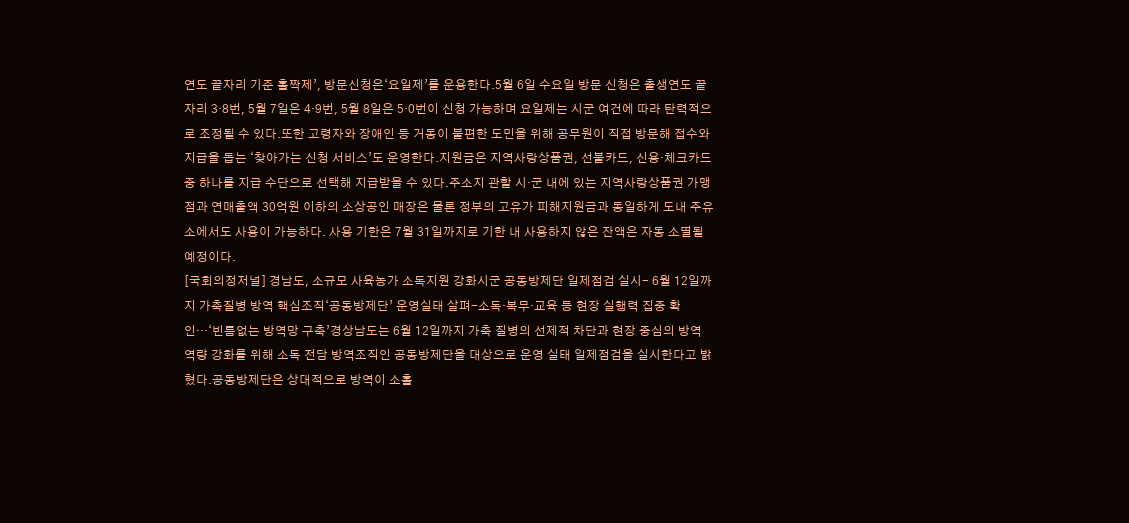연도 끝자리 기준 홀짝제’, 방문신청은‘요일제’를 운용한다.5월 6일 수요일 방문 신청은 출생연도 끝자리 3·8번, 5월 7일은 4·9번, 5월 8일은 5·0번이 신청 가능하며 요일제는 시군 여건에 따라 탄력적으로 조정될 수 있다.또한 고령자와 장애인 등 거동이 불편한 도민을 위해 공무원이 직접 방문해 접수와 지급을 돕는 ‘찾아가는 신청 서비스’도 운영한다.지원금은 지역사랑상품권, 선불카드, 신용·체크카드 중 하나를 지급 수단으로 선택해 지급받을 수 있다.주소지 관할 시·군 내에 있는 지역사랑상품권 가맹점과 연매출액 30억원 이하의 소상공인 매장은 물론 정부의 고유가 피해지원금과 동일하게 도내 주유소에서도 사용이 가능하다. 사용 기한은 7월 31일까지로 기한 내 사용하지 않은 잔액은 자동 소멸될 예정이다.
[국회의정저널] 경남도, 소규모 사육농가 소독지원 강화시군 공동방제단 일제점검 실시- 6월 12일까지 가축질병 방역 핵심조직‘공동방제단’ 운영실태 살펴-소독·복무·교육 등 현장 실행력 집중 확인…‘빈틈없는 방역망 구축’경상남도는 6월 12일까지 가축 질병의 선제적 차단과 현장 중심의 방역 역량 강화를 위해 소독 전담 방역조직인 공동방제단을 대상으로 운영 실태 일제점검을 실시한다고 밝혔다.공동방제단은 상대적으로 방역이 소홀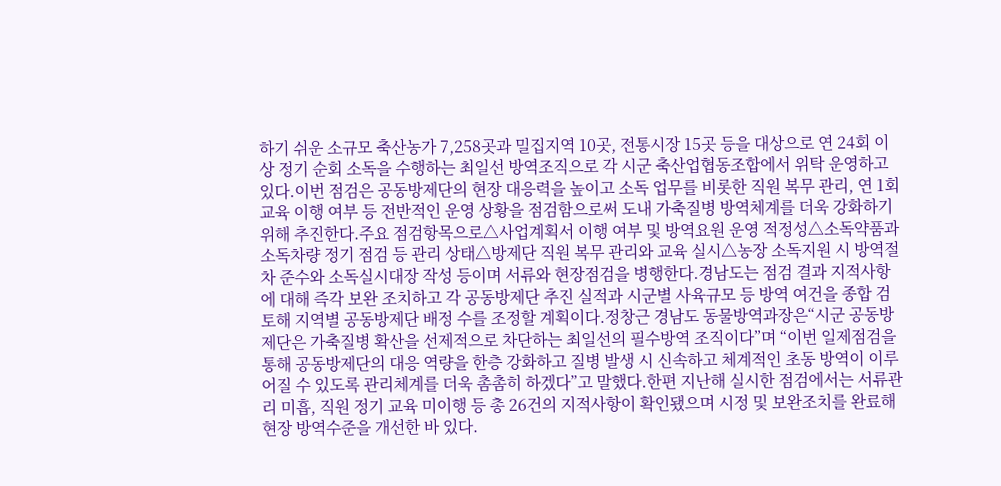하기 쉬운 소규모 축산농가 7,258곳과 밀집지역 10곳, 전통시장 15곳 등을 대상으로 연 24회 이상 정기 순회 소독을 수행하는 최일선 방역조직으로 각 시군 축산업협동조합에서 위탁 운영하고 있다.이번 점검은 공동방제단의 현장 대응력을 높이고 소독 업무를 비롯한 직원 복무 관리, 연 1회 교육 이행 여부 등 전반적인 운영 상황을 점검함으로써 도내 가축질병 방역체계를 더욱 강화하기 위해 추진한다.주요 점검항목으로△사업계획서 이행 여부 및 방역요원 운영 적정성△소독약품과 소독차량 정기 점검 등 관리 상태△방제단 직원 복무 관리와 교육 실시△농장 소독지원 시 방역절차 준수와 소독실시대장 작성 등이며 서류와 현장점검을 병행한다.경남도는 점검 결과 지적사항에 대해 즉각 보완 조치하고 각 공동방제단 추진 실적과 시군별 사육규모 등 방역 여건을 종합 검토해 지역별 공동방제단 배정 수를 조정할 계획이다.정창근 경남도 동물방역과장은“시군 공동방제단은 가축질병 확산을 선제적으로 차단하는 최일선의 필수방역 조직이다”며 “이번 일제점검을 통해 공동방제단의 대응 역량을 한층 강화하고 질병 발생 시 신속하고 체계적인 초동 방역이 이루어질 수 있도록 관리체계를 더욱 촘촘히 하겠다”고 말했다.한편 지난해 실시한 점검에서는 서류관리 미흡, 직원 정기 교육 미이행 등 총 26건의 지적사항이 확인됐으며 시정 및 보완조치를 완료해 현장 방역수준을 개선한 바 있다.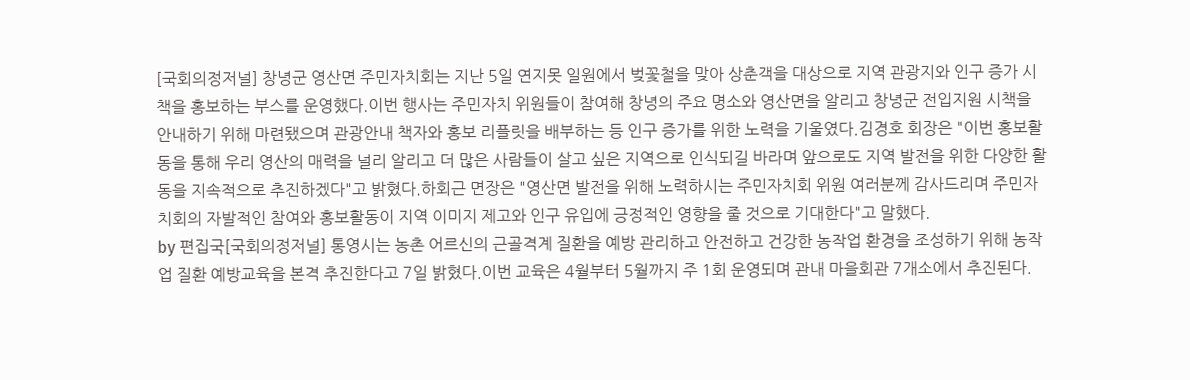[국회의정저널] 창녕군 영산면 주민자치회는 지난 5일 연지못 일원에서 벚꽃철을 맞아 상춘객을 대상으로 지역 관광지와 인구 증가 시책을 홍보하는 부스를 운영했다.이번 행사는 주민자치 위원들이 참여해 창녕의 주요 명소와 영산면을 알리고 창녕군 전입지원 시책을 안내하기 위해 마련됐으며 관광안내 책자와 홍보 리플릿을 배부하는 등 인구 증가를 위한 노력을 기울였다.김경호 회장은 "이번 홍보활동을 통해 우리 영산의 매력을 널리 알리고 더 많은 사람들이 살고 싶은 지역으로 인식되길 바라며 앞으로도 지역 발전을 위한 다양한 활동을 지속적으로 추진하겠다"고 밝혔다.하회근 면장은 "영산면 발전을 위해 노력하시는 주민자치회 위원 여러분께 감사드리며 주민자치회의 자발적인 참여와 홍보활동이 지역 이미지 제고와 인구 유입에 긍정적인 영향을 줄 것으로 기대한다"고 말했다.
by 편집국[국회의정저널] 통영시는 농촌 어르신의 근골격계 질환을 예방 관리하고 안전하고 건강한 농작업 환경을 조성하기 위해 농작업 질환 예방교육을 본격 추진한다고 7일 밝혔다.이번 교육은 4월부터 5월까지 주 1회 운영되며 관내 마을회관 7개소에서 추진된다.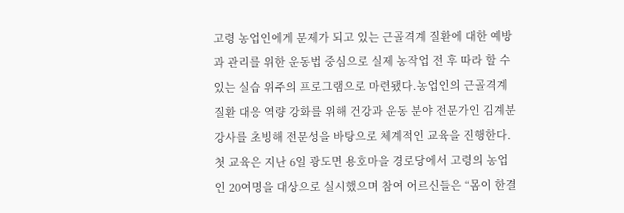고령 농업인에게 문제가 되고 있는 근골격계 질환에 대한 예방과 관리를 위한 운동법 중심으로 실제 농작업 전 후 따라 할 수 있는 실습 위주의 프로그램으로 마련됐다.농업인의 근골격계 질환 대응 역량 강화를 위해 건강과 운동 분야 전문가인 김계분 강사를 초빙해 전문성을 바탕으로 체계적인 교육을 진행한다.첫 교육은 지난 6일 광도면 용호마을 경로당에서 고령의 농업인 20여명을 대상으로 실시했으며 참여 어르신들은 “몸이 한결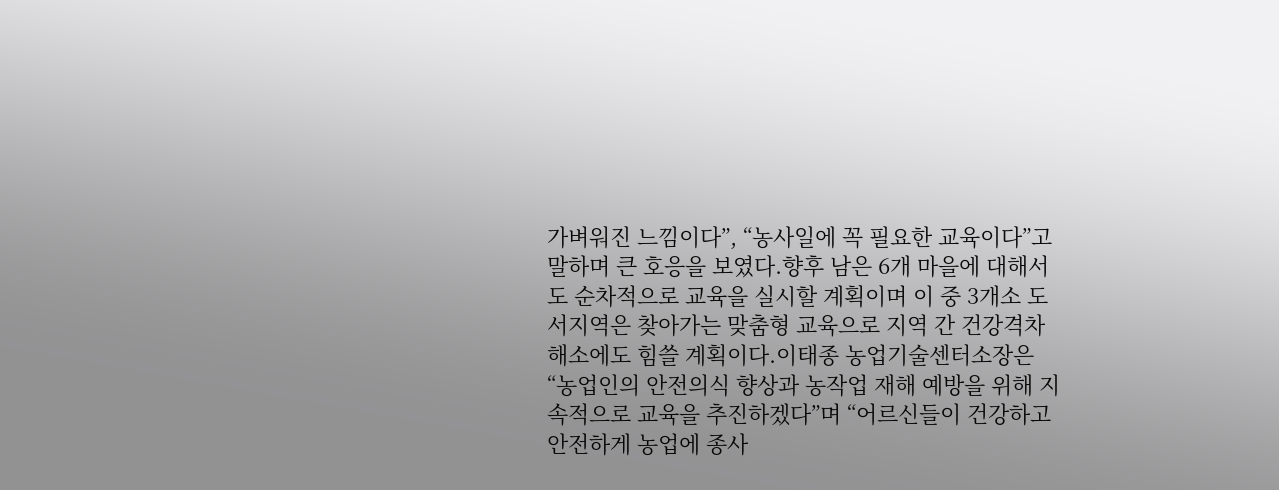가벼워진 느낌이다”, “농사일에 꼭 필요한 교육이다”고 말하며 큰 호응을 보였다.향후 남은 6개 마을에 대해서도 순차적으로 교육을 실시할 계획이며 이 중 3개소 도서지역은 찾아가는 맞춤형 교육으로 지역 간 건강격차 해소에도 힘쓸 계획이다.이태종 농업기술센터소장은 “농업인의 안전의식 향상과 농작업 재해 예방을 위해 지속적으로 교육을 추진하겠다”며 “어르신들이 건강하고 안전하게 농업에 종사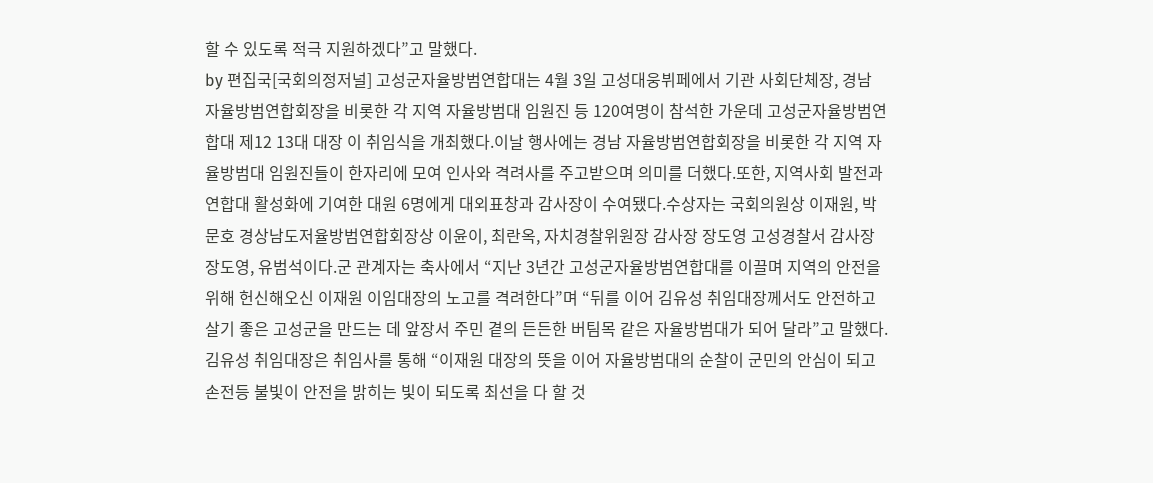할 수 있도록 적극 지원하겠다”고 말했다.
by 편집국[국회의정저널] 고성군자율방범연합대는 4월 3일 고성대웅뷔페에서 기관 사회단체장, 경남 자율방범연합회장을 비롯한 각 지역 자율방범대 임원진 등 120여명이 참석한 가운데 고성군자율방범연합대 제12 13대 대장 이 취임식을 개최했다.이날 행사에는 경남 자율방범연합회장을 비롯한 각 지역 자율방범대 임원진들이 한자리에 모여 인사와 격려사를 주고받으며 의미를 더했다.또한, 지역사회 발전과 연합대 활성화에 기여한 대원 6명에게 대외표창과 감사장이 수여됐다.수상자는 국회의원상 이재원, 박문호 경상남도저율방범연합회장상 이윤이, 최란옥, 자치경찰위원장 감사장 장도영 고성경찰서 감사장 장도영, 유범석이다.군 관계자는 축사에서 “지난 3년간 고성군자율방범연합대를 이끌며 지역의 안전을 위해 헌신해오신 이재원 이임대장의 노고를 격려한다”며 “뒤를 이어 김유성 취임대장께서도 안전하고 살기 좋은 고성군을 만드는 데 앞장서 주민 곁의 든든한 버팀목 같은 자율방범대가 되어 달라”고 말했다.김유성 취임대장은 취임사를 통해 “이재원 대장의 뜻을 이어 자율방범대의 순찰이 군민의 안심이 되고 손전등 불빛이 안전을 밝히는 빛이 되도록 최선을 다 할 것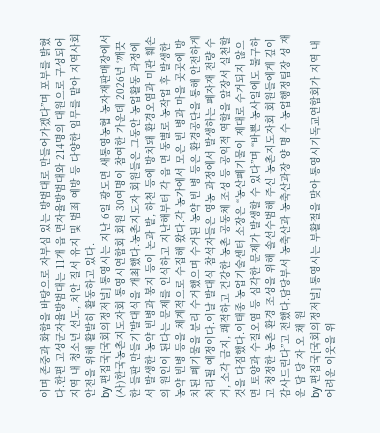이며 존중과 화합을 바탕으로 자부심 있는 방범대로 만들어가겠다”며 포부를 밝혔다.한편 고성군자율방범대는 11개 읍 면자율방범대와 214명의 대원으로 구성되어 지역 내 청소년 선도, 치안 질서 유지 및 범죄 예방 등 다양한 임무를 맡아 지역사회 안전을 위해 활발히 활동하고 있다.
by 편집국[국회의정저널] 통영시는 지난 6일 광도면 새통영농협 농자재판매장에서 (사)한국농촌지도자회 통영시연합회 회원 30여명이 참여한 가운데 2026년 ‘깨끗한 들판 만들기’발대식을 개최했다.농촌지도자 회원들은 그동안 농업활동 과정에서 발생한 농약 빈병과 봉지 등이 논과 밭, 하천 등에 방치돼 환경오염과 미관 훼손의 원인이 된다는 문제를 인식하고 지난해부터 각 읍 면 동별로 농작업 후 발생한 농약 빈병 등을 체계적으로 수집해 왔다.각 농가에서 모은 빈 병과 마을 곳곳에 방치된 폐기물을 분리 수거했으며 수거된 농약 빈 병 등은 환경공단을 통해 안전하게 처리될 예정이다.이날 발대식 참석자들은 영농 과정에서 발생하는 폐자재 전량 수거, 소각 금지, 쾌적하고 건강한 농촌 공동체 조성 등 공익적 역할을 앞장서 실천할 것을 다짐했다.이태종 농업기술센터 소장은 “농산폐기물이 제대로 수거되지 않으면 토양과 수질오염 등 심각한 문제가 발생할 수 있다”며 “바쁜 농사일에도 불구하고 청정한 농촌 환경 조성을 위해 솔선수범해 주신 농촌지도자회 회원들에게 깊이 감사드린다”고 전했다.담당부서 농축산과 농축산과장 양 명 수 농업행정팀장 성 재 운 담 당 자 오 채 원
by 편집국[국회의정저널] 통영시는 부활절을 맞아 통영시기독교연합회가 지역 내 어려운 이웃을 위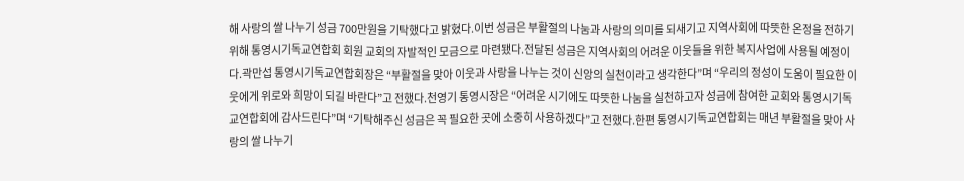해 사랑의 쌀 나누기 성금 700만원을 기탁했다고 밝혔다.이번 성금은 부활절의 나눔과 사랑의 의미를 되새기고 지역사회에 따뜻한 온정을 전하기 위해 통영시기독교연합회 회원 교회의 자발적인 모금으로 마련됐다.전달된 성금은 지역사회의 어려운 이웃들을 위한 복지사업에 사용될 예정이다.곽만섭 통영시기독교연합회장은 “부활절을 맞아 이웃과 사랑을 나누는 것이 신앙의 실천이라고 생각한다”며 “우리의 정성이 도움이 필요한 이웃에게 위로와 희망이 되길 바란다”고 전했다.천영기 통영시장은 “어려운 시기에도 따뜻한 나눔을 실천하고자 성금에 참여한 교회와 통영시기독교연합회에 감사드린다”며 “기탁해주신 성금은 꼭 필요한 곳에 소중히 사용하겠다”고 전했다.한편 통영시기독교연합회는 매년 부활절을 맞아 사랑의 쌀 나누기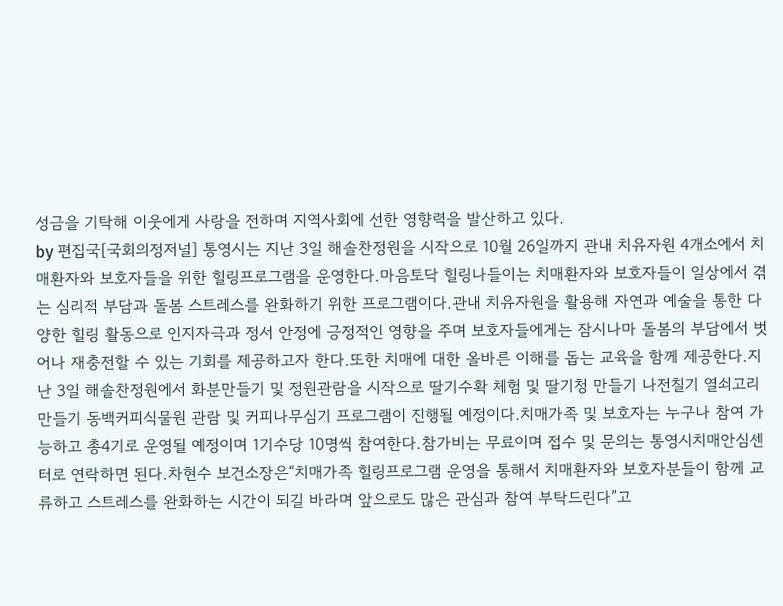성금을 기탁해 이웃에게 사랑을 전하며 지역사회에 선한 영향력을 발산하고 있다.
by 편집국[국회의정저널] 통영시는 지난 3일 해솔찬정원을 시작으로 10월 26일까지 관내 치유자원 4개소에서 치매환자와 보호자들을 위한 힐링프로그램을 운영한다.마음토닥 힐링나들이는 치매환자와 보호자들이 일상에서 겪는 심리적 부담과 돌봄 스트레스를 완화하기 위한 프로그램이다.관내 치유자원을 활용해 자연과 예술을 통한 다양한 힐링 활동으로 인지자극과 정서 안정에 긍정적인 영향을 주며 보호자들에게는 잠시나마 돌봄의 부담에서 벗어나 재충전할 수 있는 기회를 제공하고자 한다.또한 치매에 대한 올바른 이해를 돕는 교육을 함께 제공한다.지난 3일 해솔찬정원에서 화분만들기 및 정원관람을 시작으로 딸기수확 체험 및 딸기청 만들기 나전칠기 열쇠고리 만들기 동백커피식물원 관람 및 커피나무심기 프로그램이 진행될 예정이다.치매가족 및 보호자는 누구나 참여 가능하고 총4기로 운영될 예정이며 1기수당 10명씩 참여한다.참가비는 무료이며 접수 및 문의는 통영시치매안심센터로 연락하면 된다.차현수 보건소장은“치매가족 힐링프로그램 운영을 통해서 치매환자와 보호자분들이 함께 교류하고 스트레스를 완화하는 시간이 되길 바라며 앞으로도 많은 관심과 참여 부탁드린다”고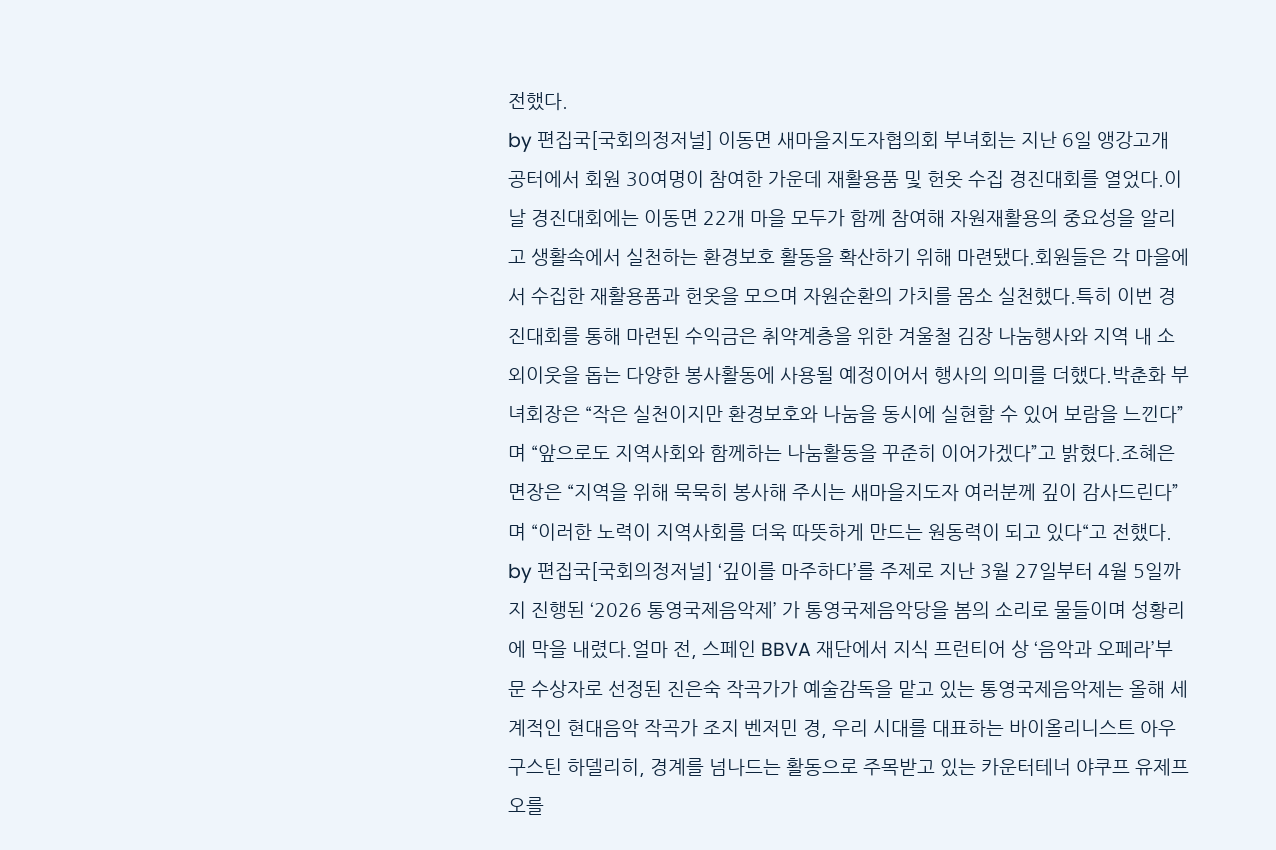전했다.
by 편집국[국회의정저널] 이동면 새마을지도자협의회 부녀회는 지난 6일 앵강고개 공터에서 회원 30여명이 참여한 가운데 재활용품 및 헌옷 수집 경진대회를 열었다.이날 경진대회에는 이동면 22개 마을 모두가 함께 참여해 자원재활용의 중요성을 알리고 생활속에서 실천하는 환경보호 활동을 확산하기 위해 마련됐다.회원들은 각 마을에서 수집한 재활용품과 헌옷을 모으며 자원순환의 가치를 몸소 실천했다.특히 이번 경진대회를 통해 마련된 수익금은 취약계층을 위한 겨울철 김장 나눔행사와 지역 내 소외이웃을 돕는 다양한 봉사활동에 사용될 예정이어서 행사의 의미를 더했다.박춘화 부녀회장은 “작은 실천이지만 환경보호와 나눔을 동시에 실현할 수 있어 보람을 느낀다”며 “앞으로도 지역사회와 함께하는 나눔활동을 꾸준히 이어가겠다”고 밝혔다.조혜은 면장은 “지역을 위해 묵묵히 봉사해 주시는 새마을지도자 여러분께 깊이 감사드린다”며 “이러한 노력이 지역사회를 더욱 따뜻하게 만드는 원동력이 되고 있다“고 전했다.
by 편집국[국회의정저널] ‘깊이를 마주하다’를 주제로 지난 3월 27일부터 4월 5일까지 진행된 ‘2026 통영국제음악제’ 가 통영국제음악당을 봄의 소리로 물들이며 성황리에 막을 내렸다.얼마 전, 스페인 BBVA 재단에서 지식 프런티어 상 ‘음악과 오페라’부문 수상자로 선정된 진은숙 작곡가가 예술감독을 맡고 있는 통영국제음악제는 올해 세계적인 현대음악 작곡가 조지 벤저민 경, 우리 시대를 대표하는 바이올리니스트 아우구스틴 하델리히, 경계를 넘나드는 활동으로 주목받고 있는 카운터테너 야쿠프 유제프 오를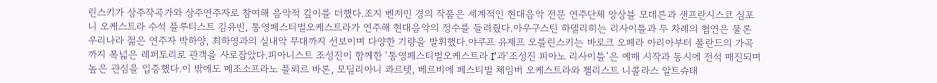린스키가 상주작곡가와 상주연주자로 참여해 음악적 깊이를 더했다.조지 벤저민 경의 작품은 세계적인 현대음악 전문 연주단체 앙상블 모데른과 샌프란시스코 심포니 오케스트라 수석 플루티스트 김유빈, 통영페스티벌오케스트라가 연주해 현대음악의 정수를 들려줬다.아우구스틴 하델리히는 리사이틀과 두 차례의 협연은 물론 우리나라 젊은 연주자 박하양, 최하영과의 실내악 무대까지 선보이며 다양한 기량을 발휘했다.야쿠프 유제프 오를린스키는 바로크 오페라 아리아부터 폴란드의 가곡까지 폭넓은 레퍼토리로 관객을 사로잡았다.피아니스트 조성진이 함께한 ‘통영페스티벌오케스트라 I’과‘조성진 피아노 리사이틀’은 예매 시작과 동시에 전석 매진되며 높은 관심을 입증했다.이 밖에도 메조소프라노 플뢰르 바론, 모딜리아니 콰르텟, 베르비에 페스티벌 체임버 오케스트라와 첼리스트 니콜라스 알트슈태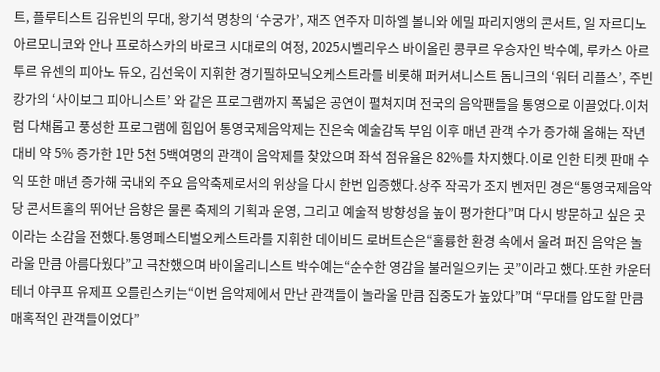트, 플루티스트 김유빈의 무대, 왕기석 명창의 ‘수궁가’, 재즈 연주자 미하엘 볼니와 에밀 파리지앵의 콘서트, 일 자르디노 아르모니코와 안나 프로하스카의 바로크 시대로의 여정, 2025시벨리우스 바이올린 콩쿠르 우승자인 박수예, 루카스 아르투르 유센의 피아노 듀오, 김선욱이 지휘한 경기필하모닉오케스트라를 비롯해 퍼커셔니스트 돔니크의 ‘워터 리플스’, 주빈 캉가의 ‘사이보그 피아니스트’ 와 같은 프로그램까지 폭넓은 공연이 펼쳐지며 전국의 음악팬들을 통영으로 이끌었다.이처럼 다채롭고 풍성한 프로그램에 힘입어 통영국제음악제는 진은숙 예술감독 부임 이후 매년 관객 수가 증가해 올해는 작년 대비 약 5% 증가한 1만 5천 5백여명의 관객이 음악제를 찾았으며 좌석 점유율은 82%를 차지했다.이로 인한 티켓 판매 수익 또한 매년 증가해 국내외 주요 음악축제로서의 위상을 다시 한번 입증했다.상주 작곡가 조지 벤저민 경은“통영국제음악당 콘서트홀의 뛰어난 음향은 물론 축제의 기획과 운영, 그리고 예술적 방향성을 높이 평가한다”며 다시 방문하고 싶은 곳이라는 소감을 전했다.통영페스티벌오케스트라를 지휘한 데이비드 로버트슨은“훌륭한 환경 속에서 울려 퍼진 음악은 놀라울 만큼 아름다웠다”고 극찬했으며 바이올리니스트 박수예는“순수한 영감을 불러일으키는 곳”이라고 했다.또한 카운터테너 야쿠프 유제프 오를린스키는“이번 음악제에서 만난 관객들이 놀라울 만큼 집중도가 높았다”며 “무대를 압도할 만큼 매혹적인 관객들이었다”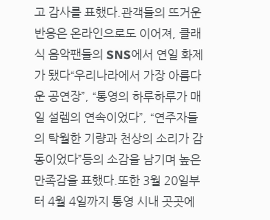고 감사를 표했다.관객들의 뜨거운 반응은 온라인으로도 이어져, 클래식 음악팬들의 SNS에서 연일 화제가 됐다“우리나라에서 가장 아름다운 공연장”, “통영의 하루하루가 매일 설렘의 연속이었다”, “연주자들의 탁월한 기량과 천상의 소리가 감동이었다”등의 소감을 남기며 높은 만족감을 표했다.또한 3월 20일부터 4월 4일까지 통영 시내 곳곳에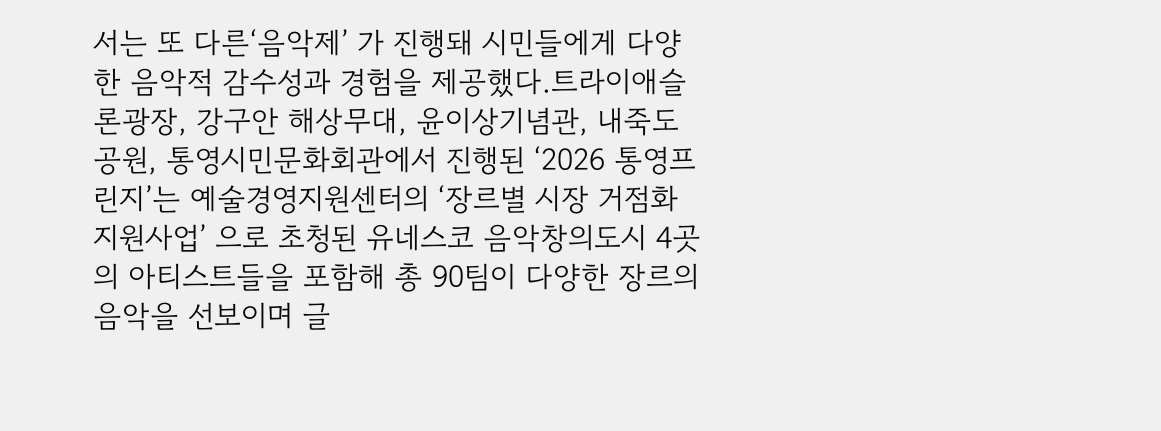서는 또 다른‘음악제’ 가 진행돼 시민들에게 다양한 음악적 감수성과 경험을 제공했다.트라이애슬론광장, 강구안 해상무대, 윤이상기념관, 내죽도공원, 통영시민문화회관에서 진행된 ‘2026 통영프린지’는 예술경영지원센터의 ‘장르별 시장 거점화 지원사업’ 으로 초청된 유네스코 음악창의도시 4곳의 아티스트들을 포함해 총 90팀이 다양한 장르의 음악을 선보이며 글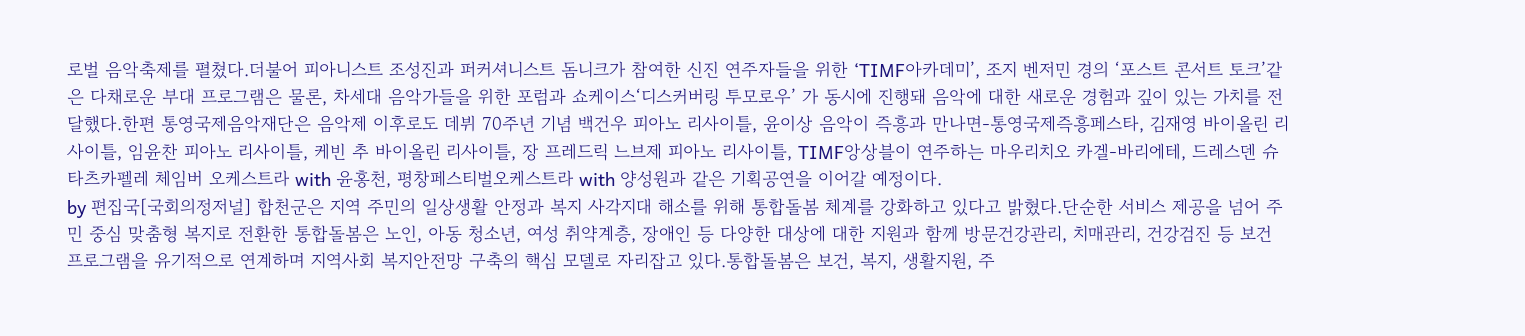로벌 음악축제를 펼쳤다.더불어 피아니스트 조성진과 퍼커셔니스트 돔니크가 참여한 신진 연주자들을 위한 ‘TIMF아카데미’, 조지 벤저민 경의 ‘포스트 콘서트 토크’같은 다채로운 부대 프로그램은 물론, 차세대 음악가들을 위한 포럼과 쇼케이스‘디스커버링 투모로우’ 가 동시에 진행돼 음악에 대한 새로운 경험과 깊이 있는 가치를 전달했다.한편 통영국제음악재단은 음악제 이후로도 데뷔 70주년 기념 백건우 피아노 리사이틀, 윤이상 음악이 즉흥과 만나면-통영국제즉흥페스타, 김재영 바이올린 리사이틀, 임윤찬 피아노 리사이틀, 케빈 추 바이올린 리사이틀, 장 프레드릭 느브제 피아노 리사이틀, TIMF앙상블이 연주하는 마우리치오 카겔-바리에테, 드레스덴 슈타츠카펠레 체임버 오케스트라 with 윤홍천, 평창페스티벌오케스트라 with 양성원과 같은 기획공연을 이어갈 예정이다.
by 편집국[국회의정저널] 합천군은 지역 주민의 일상생활 안정과 복지 사각지대 해소를 위해 통합돌봄 체계를 강화하고 있다고 밝혔다.단순한 서비스 제공을 넘어 주민 중심 맞춤형 복지로 전환한 통합돌봄은 노인, 아동 청소년, 여성 취약계층, 장애인 등 다양한 대상에 대한 지원과 함께 방문건강관리, 치매관리, 건강검진 등 보건 프로그램을 유기적으로 연계하며 지역사회 복지안전망 구축의 핵심 모델로 자리잡고 있다.통합돌봄은 보건, 복지, 생활지원, 주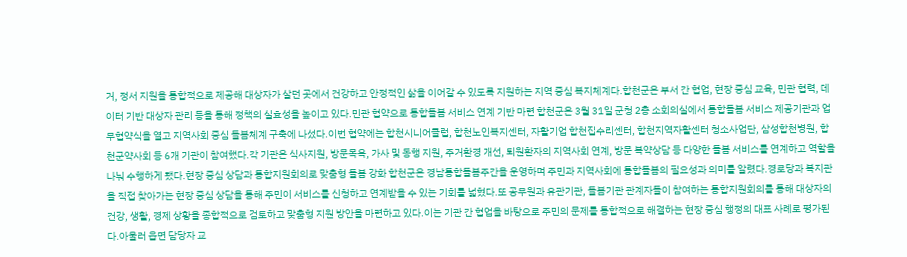거, 정서 지원을 통합적으로 제공해 대상자가 살던 곳에서 건강하고 안정적인 삶을 이어갈 수 있도록 지원하는 지역 중심 복지체계다.합천군은 부서 간 협업, 현장 중심 교육, 민관 협력, 데이터 기반 대상자 관리 등을 통해 정책의 실효성을 높이고 있다.민관 협약으로 통합돌봄 서비스 연계 기반 마련 합천군은 3월 31일 군청 2층 소회의실에서 통합돌봄 서비스 제공기관과 업무협약식을 열고 지역사회 중심 돌봄체계 구축에 나섰다.이번 협약에는 합천시니어클럽, 합천노인복지센터, 자활기업 합천집수리센터, 합천지역자활센터 청소사업단, 삼성합천병원, 합천군약사회 등 6개 기관이 참여했다.각 기관은 식사지원, 방문목욕, 가사 및 동행 지원, 주거환경 개선, 퇴원환자의 지역사회 연계, 방문 복약상담 등 다양한 돌봄 서비스를 연계하고 역할을 나눠 수행하게 됐다.현장 중심 상담과 통합지원회의로 맞춤형 돌봄 강화 합천군은 경남통합돌봄주간을 운영하며 주민과 지역사회에 통합돌봄의 필요성과 의미를 알렸다.경로당과 복지관을 직접 찾아가는 현장 중심 상담을 통해 주민이 서비스를 신청하고 연계받을 수 있는 기회를 넓혔다.또 공무원과 유관기관, 돌봄기관 관계자들이 참여하는 통합지원회의를 통해 대상자의 건강, 생활, 경제 상황을 종합적으로 검토하고 맞춤형 지원 방안을 마련하고 있다.이는 기관 간 협업을 바탕으로 주민의 문제를 통합적으로 해결하는 현장 중심 행정의 대표 사례로 평가된다.아울러 읍면 담당자 교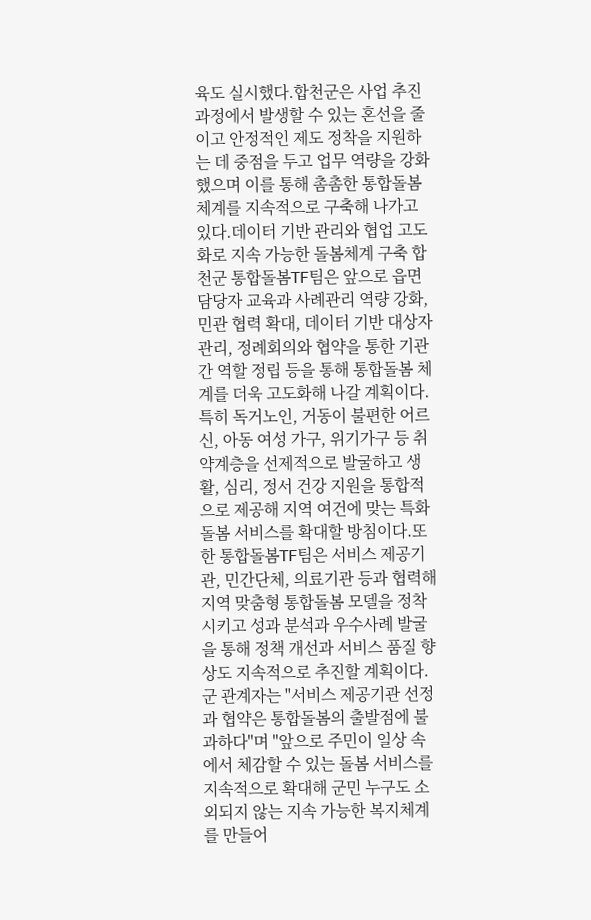육도 실시했다.합천군은 사업 추진 과정에서 발생할 수 있는 혼선을 줄이고 안정적인 제도 정착을 지원하는 데 중점을 두고 업무 역량을 강화했으며 이를 통해 촘촘한 통합돌봄 체계를 지속적으로 구축해 나가고 있다.데이터 기반 관리와 협업 고도화로 지속 가능한 돌봄체계 구축 합천군 통합돌봄TF팀은 앞으로 읍면 담당자 교육과 사례관리 역량 강화, 민관 협력 확대, 데이터 기반 대상자 관리, 정례회의와 협약을 통한 기관 간 역할 정립 등을 통해 통합돌봄 체계를 더욱 고도화해 나갈 계획이다.특히 독거노인, 거동이 불편한 어르신, 아동 여성 가구, 위기가구 등 취약계층을 선제적으로 발굴하고 생활, 심리, 정서 건강 지원을 통합적으로 제공해 지역 여건에 맞는 특화 돌봄 서비스를 확대할 방침이다.또한 통합돌봄TF팀은 서비스 제공기관, 민간단체, 의료기관 등과 협력해 지역 맞춤형 통합돌봄 모델을 정착시키고 성과 분석과 우수사례 발굴을 통해 정책 개선과 서비스 품질 향상도 지속적으로 추진할 계획이다.군 관계자는 "서비스 제공기관 선정과 협약은 통합돌봄의 출발점에 불과하다"며 "앞으로 주민이 일상 속에서 체감할 수 있는 돌봄 서비스를 지속적으로 확대해 군민 누구도 소외되지 않는 지속 가능한 복지체계를 만들어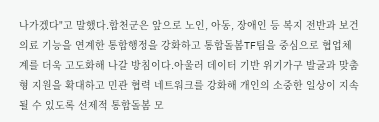나가겠다"고 말했다.합천군은 앞으로 노인, 아동, 장애인 등 복지 전반과 보건 의료 기능을 연계한 통합행정을 강화하고 통합돌봄TF팀을 중심으로 협업체계를 더욱 고도화해 나갈 방침이다.아울러 데이터 기반 위기가구 발굴과 맞춤형 지원을 확대하고 민관 협력 네트워크를 강화해 개인의 소중한 일상이 지속될 수 있도록 선제적 통합돌봄 모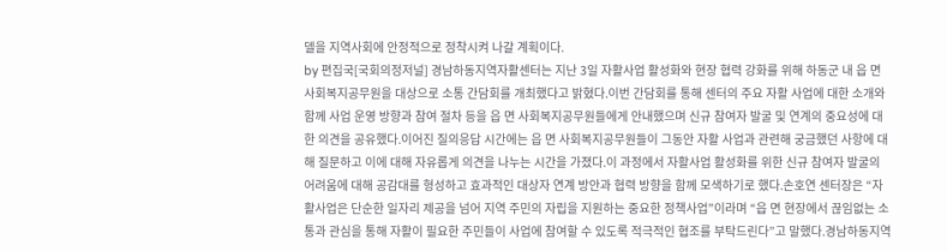델을 지역사회에 안정적으로 정착시켜 나갈 계획이다.
by 편집국[국회의정저널] 경남하동지역자활센터는 지난 3일 자활사업 활성화와 현장 협력 강화를 위해 하동군 내 읍 면 사회복지공무원을 대상으로 소통 간담회를 개최했다고 밝혔다.이번 간담회를 통해 센터의 주요 자활 사업에 대한 소개와 함께 사업 운영 방향과 참여 절차 등을 읍 면 사회복지공무원들에게 안내했으며 신규 참여자 발굴 및 연계의 중요성에 대한 의견을 공유했다.이어진 질의응답 시간에는 읍 면 사회복지공무원들이 그동안 자활 사업과 관련해 궁금했던 사항에 대해 질문하고 이에 대해 자유롭게 의견을 나누는 시간을 가졌다.이 과정에서 자활사업 활성화를 위한 신규 참여자 발굴의 어려움에 대해 공감대를 형성하고 효과적인 대상자 연계 방안과 협력 방향을 함께 모색하기로 했다.손호연 센터장은 “자활사업은 단순한 일자리 제공을 넘어 지역 주민의 자립을 지원하는 중요한 정책사업”이라며 “읍 면 현장에서 끊임없는 소통과 관심을 통해 자활이 필요한 주민들이 사업에 참여할 수 있도록 적극적인 협조를 부탁드린다”고 말했다.경남하동지역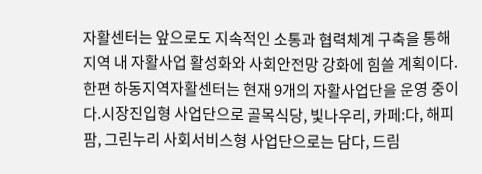자활센터는 앞으로도 지속적인 소통과 협력체계 구축을 통해 지역 내 자활사업 활성화와 사회안전망 강화에 힘쓸 계획이다.한편 하동지역자활센터는 현재 9개의 자활사업단을 운영 중이다.시장진입형 사업단으로 골목식당, 빛나우리, 카페:다, 해피팜, 그린누리 사회서비스형 사업단으로는 담다, 드림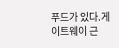푸드가 있다.게이트웨이 근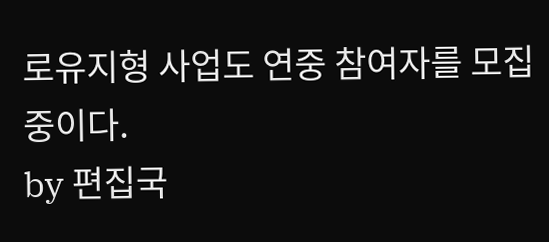로유지형 사업도 연중 참여자를 모집 중이다.
by 편집국